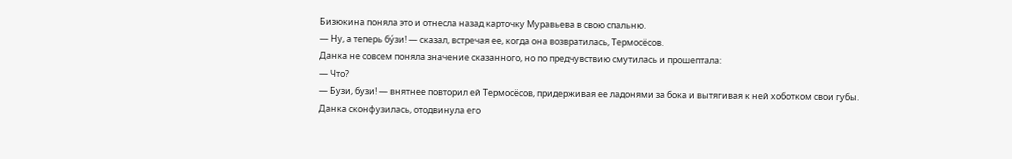Бизюкина поняла это и отнесла назад карточку Муравьева в свою спальню.
— Ну, а теперь бýзи! — сказал, встречая ее, когда она возвратилась, Термосёсов.
Данка не совсем поняла значение сказанного, но по предчувствию смутилась и прошептала:
— Что?
— Бузи, бузи! — внятнее повторил ей Термосёсов, придерживая ее ладонями за бока и вытягивая к ней хоботком свои губы.
Данка сконфузилась, отодвинула его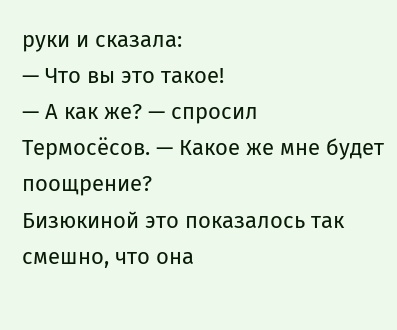руки и сказала:
— Что вы это такое!
— А как же? — спросил Термосёсов. — Какое же мне будет поощрение?
Бизюкиной это показалось так смешно, что она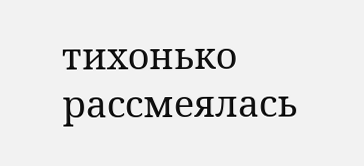тихонько рассмеялась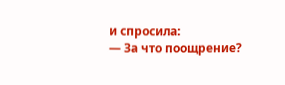и спросила:
— За что поощрение?